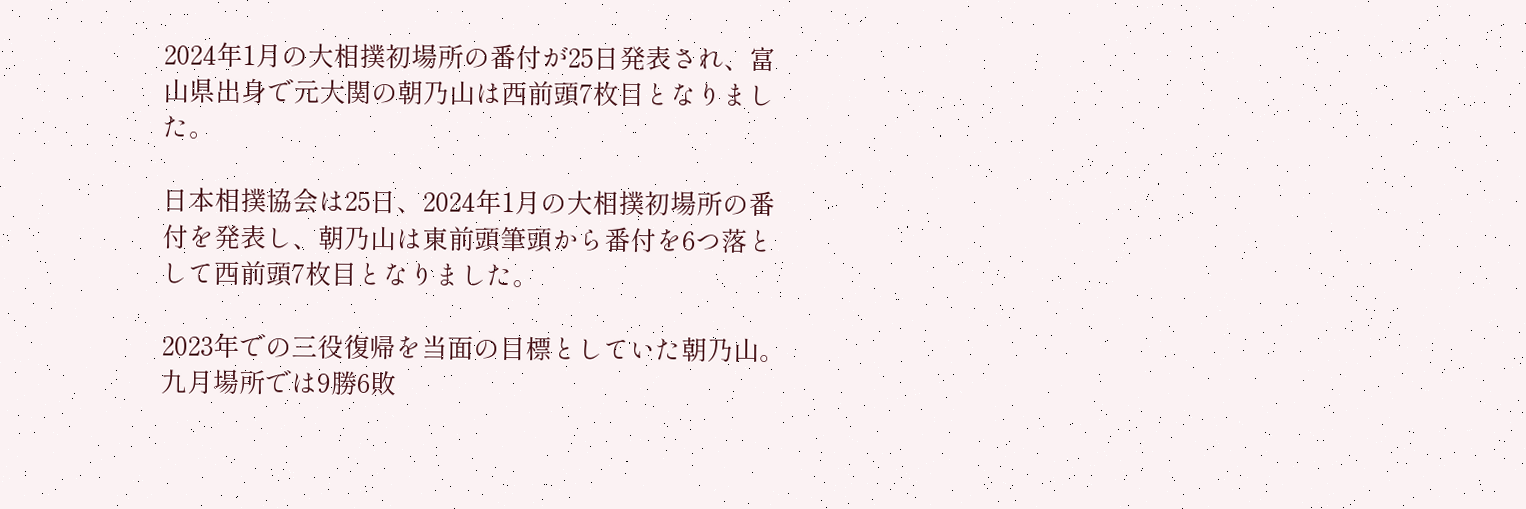2024年1月の大相撲初場所の番付が25日発表され、富山県出身で元大関の朝乃山は西前頭7枚目となりました。

日本相撲協会は25日、2024年1月の大相撲初場所の番付を発表し、朝乃山は東前頭筆頭から番付を6つ落として西前頭7枚目となりました。

2023年での三役復帰を当面の目標としていた朝乃山。九月場所では9勝6敗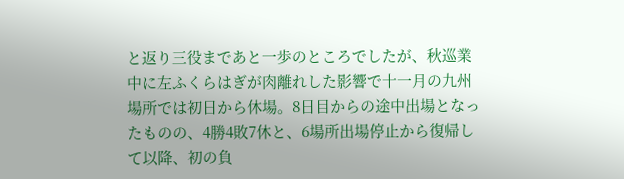と返り三役まであと一歩のところでしたが、秋巡業中に左ふくらはぎが肉離れした影響で十一月の九州場所では初日から休場。8日目からの途中出場となったものの、4勝4敗7休と、6場所出場停止から復帰して以降、初の負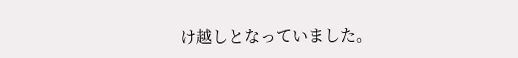け越しとなっていました。